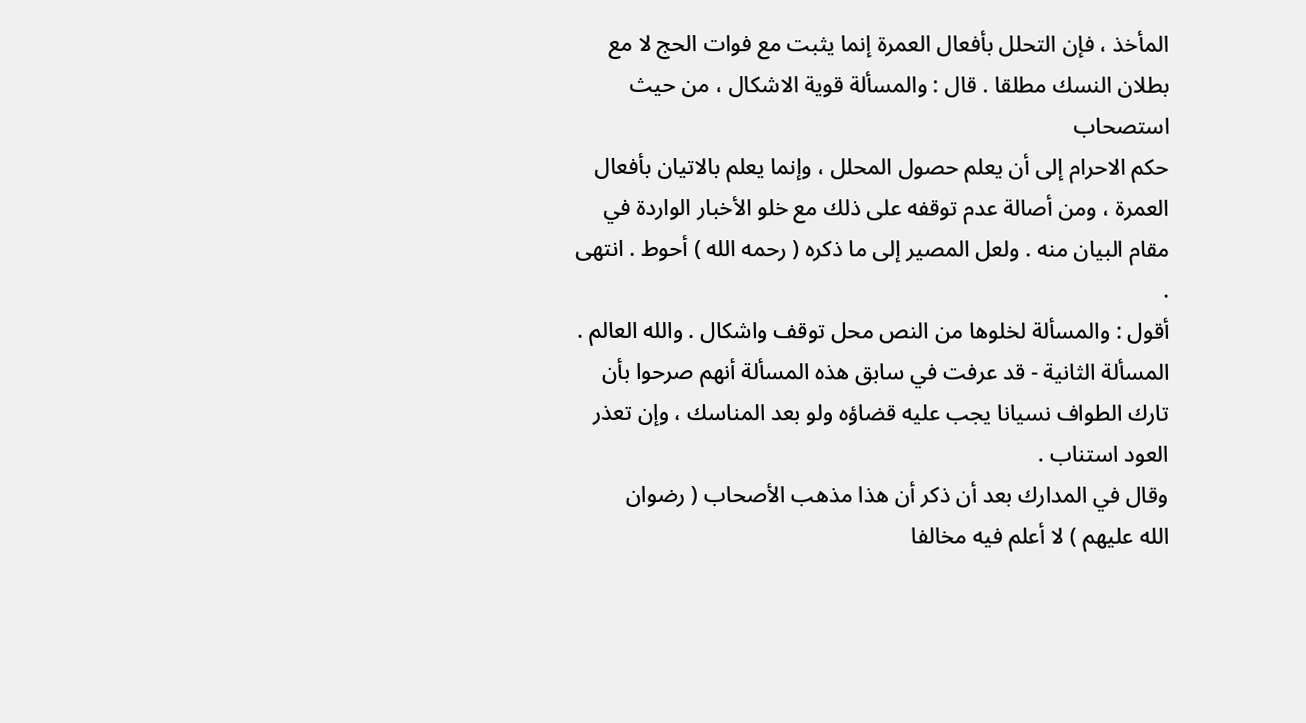المأخذ ، فإن التحلل بأفعال العمرة إنما يثبت مع فوات الحج لا مع
بطلان النسك مطلقا . قال : والمسألة قوية الاشكال ، من حيث استصحاب
حكم الاحرام إلى أن يعلم حصول المحلل ، وإنما يعلم بالاتيان بأفعال
العمرة ، ومن أصالة عدم توقفه على ذلك مع خلو الأخبار الواردة في
مقام البيان منه . ولعل المصير إلى ما ذكره ( رحمه الله ) أحوط . انتهى .
أقول : والمسألة لخلوها من النص محل توقف واشكال . والله العالم .
المسألة الثانية - قد عرفت في سابق هذه المسألة أنهم صرحوا بأن
تارك الطواف نسيانا يجب عليه قضاؤه ولو بعد المناسك ، وإن تعذر
العود استناب .
وقال في المدارك بعد أن ذكر أن هذا مذهب الأصحاب ( رضوان
الله عليهم ) لا أعلم فيه مخالفا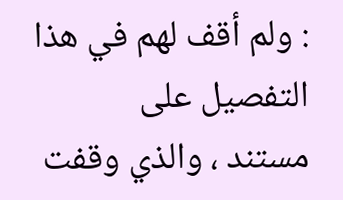: ولم أقف لهم في هذا التفصيل على
مستند ، والذي وقفت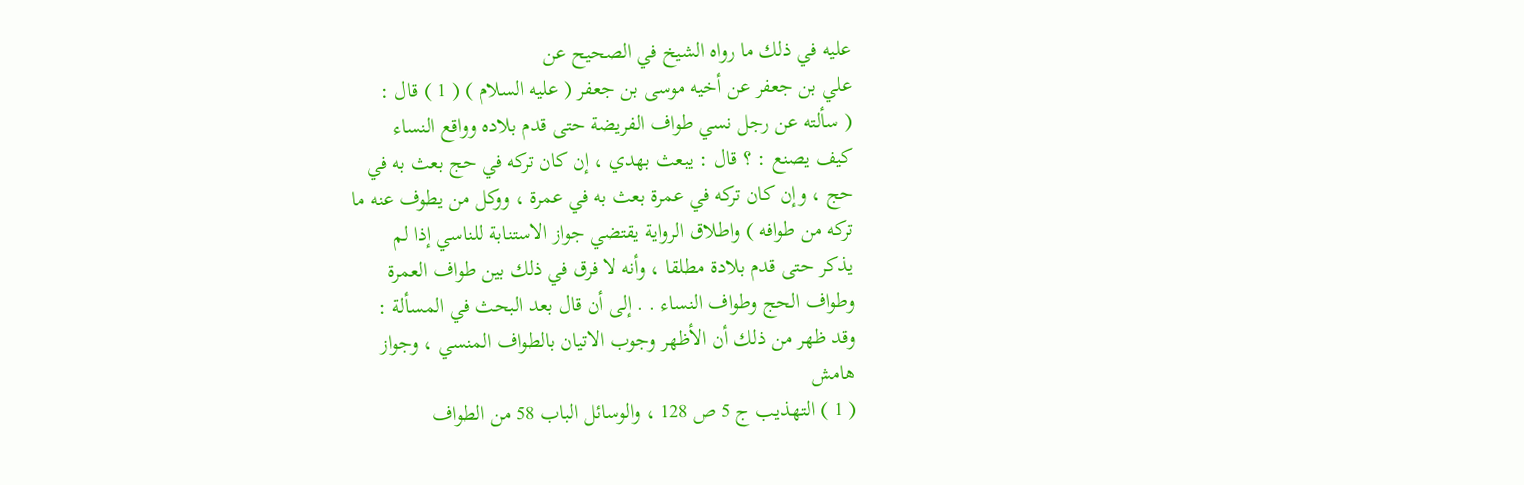عليه في ذلك ما رواه الشيخ في الصحيح عن
علي بن جعفر عن أخيه موسى بن جعفر ( عليه السلام ) ( 1 ) قال :
( سألته عن رجل نسي طواف الفريضة حتى قدم بلاده وواقع النساء
كيف يصنع : ؟ قال : يبعث بهدي ، إن كان تركه في حج بعث به في
حج ، وإن كان تركه في عمرة بعث به في عمرة ، ووكل من يطوف عنه ما
تركه من طوافه ) واطلاق الرواية يقتضي جواز الاستنابة للناسي إذا لم
يذكر حتى قدم بلادة مطلقا ، وأنه لا فرق في ذلك بين طواف العمرة
وطواف الحج وطواف النساء . . إلى أن قال بعد البحث في المسألة :
وقد ظهر من ذلك أن الأظهر وجوب الاتيان بالطواف المنسي ، وجواز
هامش
( 1 ) التهذيب ج 5 ص 128 ، والوسائل الباب 58 من الطواف